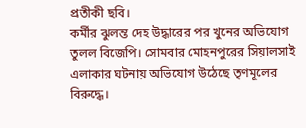প্রতীকী ছবি।
কর্মীর ঝুলন্ত দেহ উদ্ধারের পর খুনের অভিযোগ তুলল বিজেপি। সোমবার মোহনপুরের সিয়ালসাই এলাকার ঘটনায় অভিযোগ উঠেছে তৃণমূলের বিরুদ্ধে।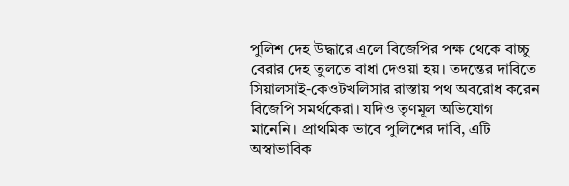পুলিশ দেহ উদ্ধারে এলে বিজেপির পক্ষ থেকে বাচ্চু বেরার দেহ তুলতে বাধা দেওয়া হয়। তদন্তের দাবিতে সিয়ালসাই-কেওটখলিসার রাস্তায় পথ অবরোধ করেন বিজেপি সমর্থকেরা। যদিও তৃণমূল অভিযোগ মানেনি। প্রাথমিক ভাবে পুলিশের দাবি, এটি অস্বাভাবিক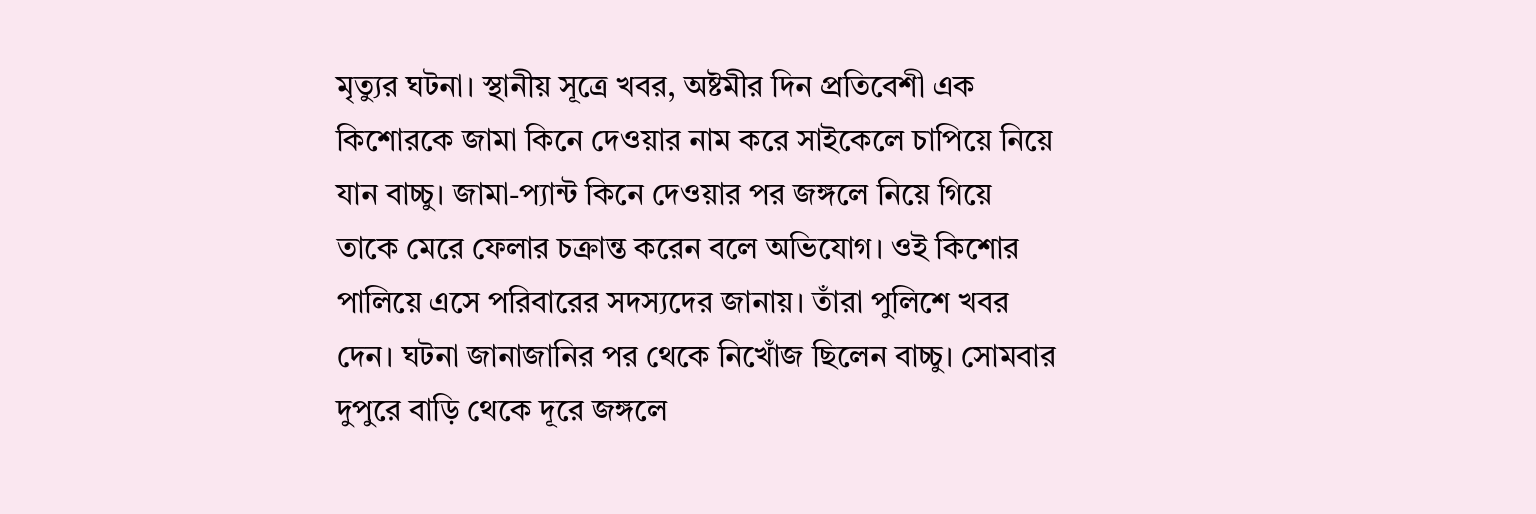মৃত্যুর ঘটনা। স্থানীয় সূত্রে খবর, অষ্টমীর দিন প্রতিবেশী এক কিশোরকে জামা কিনে দেওয়ার নাম করে সাইকেলে চাপিয়ে নিয়ে যান বাচ্চু। জামা-প্যান্ট কিনে দেওয়ার পর জঙ্গলে নিয়ে গিয়ে তাকে মেরে ফেলার চক্রান্ত করেন বলে অভিযোগ। ওই কিশোর পালিয়ে এসে পরিবারের সদস্যদের জানায়। তাঁরা পুলিশে খবর দেন। ঘটনা জানাজানির পর থেকে নিখোঁজ ছিলেন বাচ্চু। সোমবার দুপুরে বাড়ি থেকে দূরে জঙ্গলে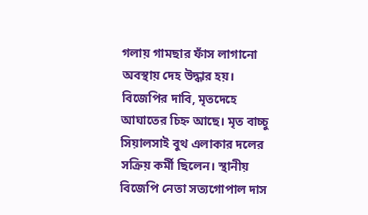গলায় গামছার ফাঁস লাগানো অবস্থায় দেহ উদ্ধার হয়।
বিজেপির দাবি, মৃতদেহে আঘাতের চিহ্ন আছে। মৃত বাচ্চু সিয়ালসাই বুথ এলাকার দলের সক্রিয় কর্মী ছিলেন। স্থানীয় বিজেপি নেতা সত্যগোপাল দাস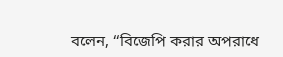বলেন, ‘‘বিজেপি করার অপরাধে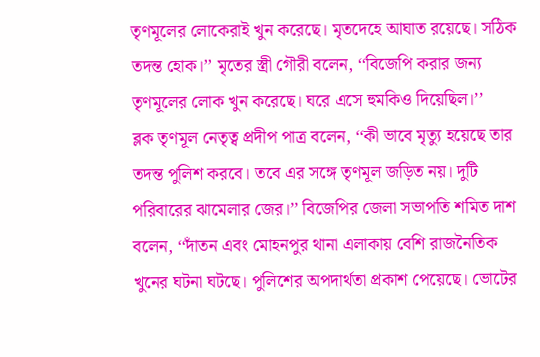তৃণমূলের লোকেরাই খুন করেছে। মৃতদেহে আঘাত রয়েছে। সঠিক তদন্ত হোক।’’ মৃতের স্ত্রী গৌরী বলেন, ‘‘বিজেপি করার জন্য তৃণমূলের লোক খুন করেছে। ঘরে এসে হুমকিও দিয়েছিল।’’
ব্লক তৃণমূল নেতৃত্ব প্রদীপ পাত্র বলেন, ‘‘কী ভাবে মৃত্যু হয়েছে তার তদন্ত পুলিশ করবে। তবে এর সঙ্গে তৃণমূল জড়িত নয়। দুটি পরিবারের ঝামেলার জের।’’ বিজেপির জেলা সভাপতি শমিত দাশ বলেন, ‘‘দাঁতন এবং মোহনপুর থানা এলাকায় বেশি রাজনৈতিক খুনের ঘটনা ঘটছে। পুলিশের অপদার্থতা প্রকাশ পেয়েছে। ভোটের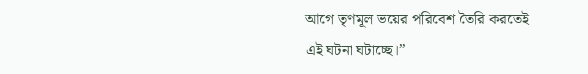আগে তৃণমূল ভয়ের পরিবেশ তৈরি করতেই এই ঘটনা ঘটাচ্ছে।’’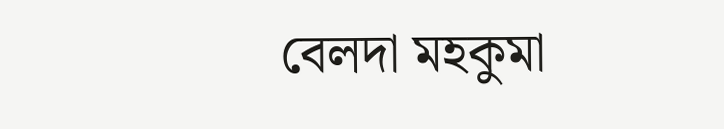বেলদা মহকুমা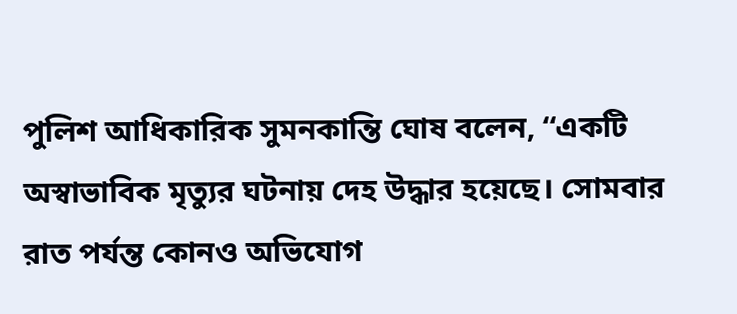পুলিশ আধিকারিক সুমনকান্তি ঘোষ বলেন, ‘‘একটি অস্বাভাবিক মৃত্যুর ঘটনায় দেহ উদ্ধার হয়েছে। সোমবার রাত পর্যন্ত কোনও অভিযোগ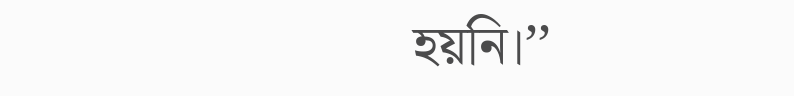হয়নি।’’